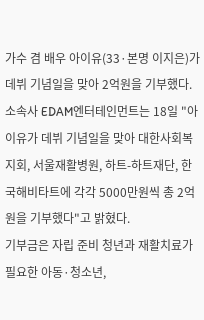가수 겸 배우 아이유(33·본명 이지은)가 데뷔 기념일을 맞아 2억원을 기부했다.
소속사 EDAM엔터테인먼트는 18일 "아이유가 데뷔 기념일을 맞아 대한사회복지회, 서울재활병원, 하트-하트재단, 한국해비타트에 각각 5000만원씩 총 2억원을 기부했다"고 밝혔다.
기부금은 자립 준비 청년과 재활치료가 필요한 아동·청소년,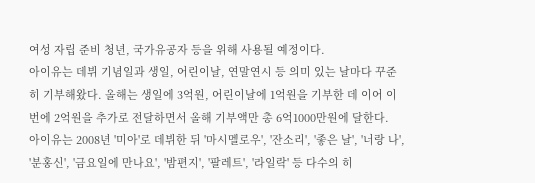여성 자립 준비 청년, 국가유공자 등을 위해 사용될 예정이다.
아이유는 데뷔 기념일과 생일, 어린이날, 연말연시 등 의미 있는 날마다 꾸준히 기부해왔다. 올해는 생일에 3억원, 어린이날에 1억원을 기부한 데 이어 이번에 2억원을 추가로 전달하면서 올해 기부액만 총 6억1000만원에 달한다.
아이유는 2008년 '미아'로 데뷔한 뒤 '마시멜로우', '잔소리', '좋은 날', '너랑 나', '분홍신', '금요일에 만나요', '밤편지', '팔레트', '라일락' 등 다수의 히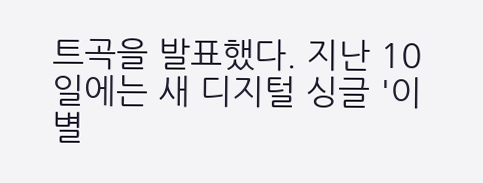트곡을 발표했다. 지난 10일에는 새 디지털 싱글 '이 별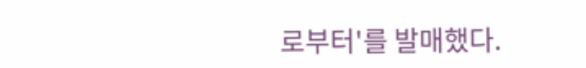로부터'를 발매했다.